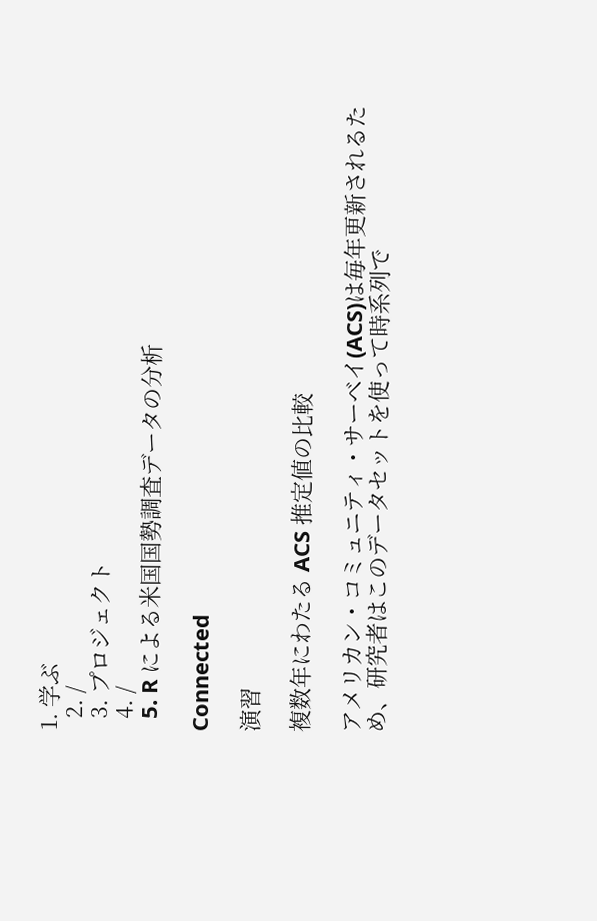1. 学ぶ
  2. /
  3. プロジェクト
  4. /
  5. R による米国国勢調査データの分析

Connected

演習

複数年にわたる ACS 推定値の比較

アメリカン・コミュニティ・サーベイ(ACS)は毎年更新されるため、研究者はこのデータセットを使って時系列で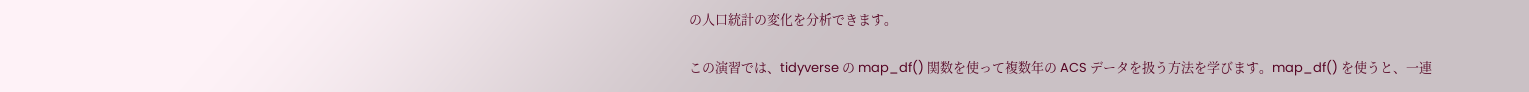の人口統計の変化を分析できます。

この演習では、tidyverse の map_df() 関数を使って複数年の ACS データを扱う方法を学びます。map_df() を使うと、一連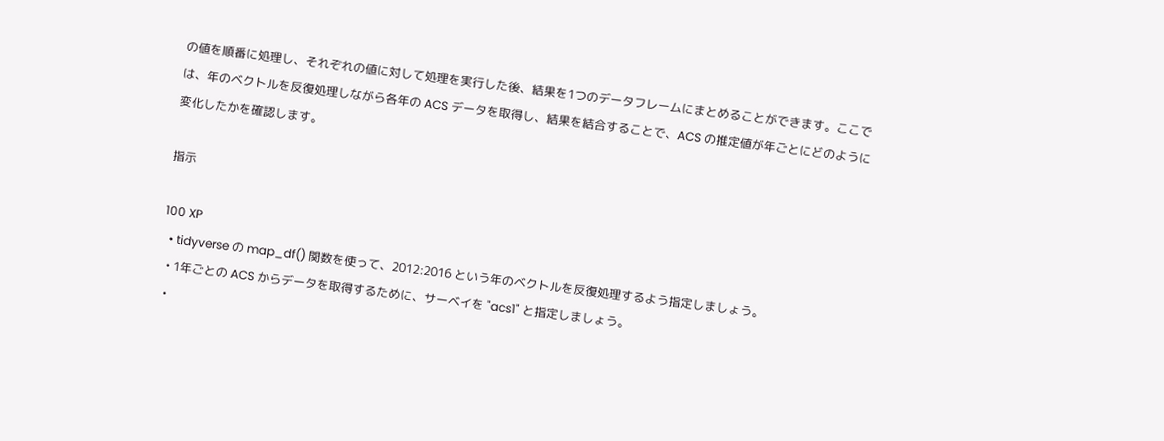の値を順番に処理し、それぞれの値に対して処理を実行した後、結果を1つのデータフレームにまとめることができます。ここでは、年のベクトルを反復処理しながら各年の ACS データを取得し、結果を結合することで、ACS の推定値が年ごとにどのように変化したかを確認します。

指示

100 XP
  • tidyverse の map_df() 関数を使って、2012:2016 という年のベクトルを反復処理するよう指定しましょう。
  • 1年ごとの ACS からデータを取得するために、サーベイを "acs1" と指定しましょう。
  •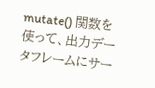mutate() 関数を使って、出力データフレームにサー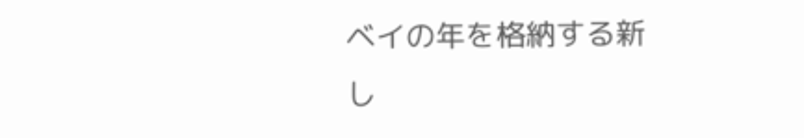ベイの年を格納する新し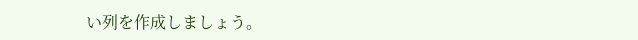い列を作成しましょう。